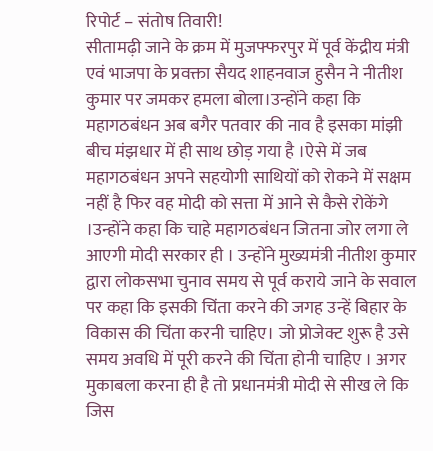रिपोर्ट – संतोष तिवारी!
सीतामढ़ी जाने के क्रम में मुजफ्फरपुर में पूर्व केंद्रीय मंत्री एवं भाजपा के प्रवक्ता सैयद शाहनवाज हुसैन ने नीतीश कुमार पर जमकर हमला बोला।उन्होंने कहा कि महागठबंधन अब बगैर पतवार की नाव है इसका मांझी बीच मंझधार में ही साथ छोड़ गया है ।ऐसे में जब महागठबंधन अपने सहयोगी साथियों को रोकने में सक्षम नहीं है फिर वह मोदी को सत्ता में आने से कैसे रोकेंगे ।उन्होंने कहा कि चाहे महागठबंधन जितना जोर लगा ले आएगी मोदी सरकार ही । उन्होंने मुख्यमंत्री नीतीश कुमार द्वारा लोकसभा चुनाव समय से पूर्व कराये जाने के सवाल पर कहा कि इसकी चिंता करने की जगह उन्हें बिहार के विकास की चिंता करनी चाहिए। जो प्रोजेक्ट शुरू है उसे समय अवधि में पूरी करने की चिंता होनी चाहिए । अगर मुकाबला करना ही है तो प्रधानमंत्री मोदी से सीख ले कि जिस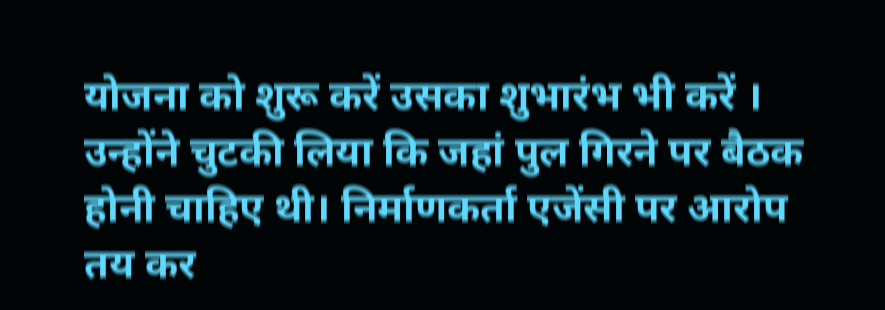योजना को शुरू करें उसका शुभारंभ भी करें । उन्होंने चुटकी लिया कि जहां पुल गिरने पर बैठक होनी चाहिए थी। निर्माणकर्ता एजेंसी पर आरोप तय कर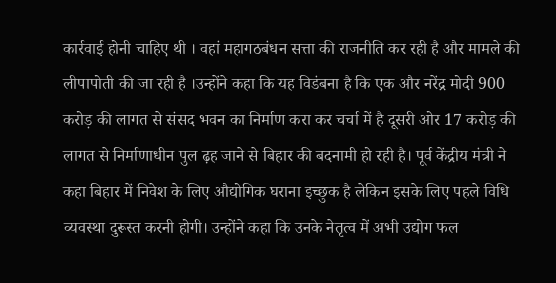कार्रवाई होनी चाहिए थी । वहां महागठबंधन सत्ता की राजनीति कर रही है और मामले की लीपापोती की जा रही है ।उन्होंने कहा कि यह विडंबना है कि एक और नरेंद्र मोदी 900 करोड़ की लागत से संसद भवन का निर्माण करा कर चर्चा में है दूसरी ओर 17 करोड़ की लागत से निर्माणाधीन पुल ढ़ह जाने से बिहार की बदनामी हो रही है। पूर्व केंद्रीय मंत्री ने कहा बिहार में निवेश के लिए औद्योगिक घराना इच्छुक है लेकिन इसके लिए पहले विधि व्यवस्था दुरूस्त करनी होगी। उन्होंने कहा कि उनके नेतृत्व में अभी उद्योग फल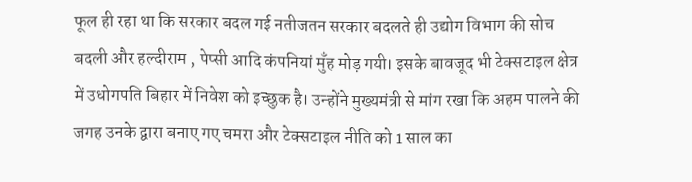फूल ही रहा था कि सरकार बदल गई नतीजतन सरकार बदलते ही उद्योग विभाग की सोच बदली और हल्दीराम , पेप्सी आदि कंपनियां मुँह मोड़ गयी। इसके बावजूद भी टेक्सटाइल क्षेत्र में उधोगपति बिहार में निवेश को इच्छुक है। उन्होंने मुख्यमंत्री से मांग रखा कि अहम पालने की जगह उनके द्वारा बनाए गए चमरा और टेक्सटाइल नीति को 1 साल का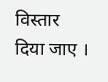विस्तार दिया जाए ।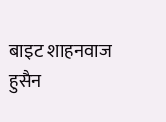बाइट शाहनवाज हुसैन